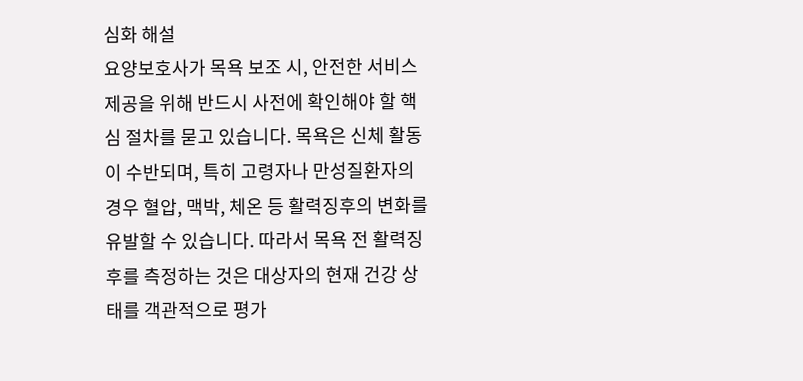심화 해설
요양보호사가 목욕 보조 시, 안전한 서비스 제공을 위해 반드시 사전에 확인해야 할 핵심 절차를 묻고 있습니다. 목욕은 신체 활동이 수반되며, 특히 고령자나 만성질환자의 경우 혈압, 맥박, 체온 등 활력징후의 변화를 유발할 수 있습니다. 따라서 목욕 전 활력징후를 측정하는 것은 대상자의 현재 건강 상태를 객관적으로 평가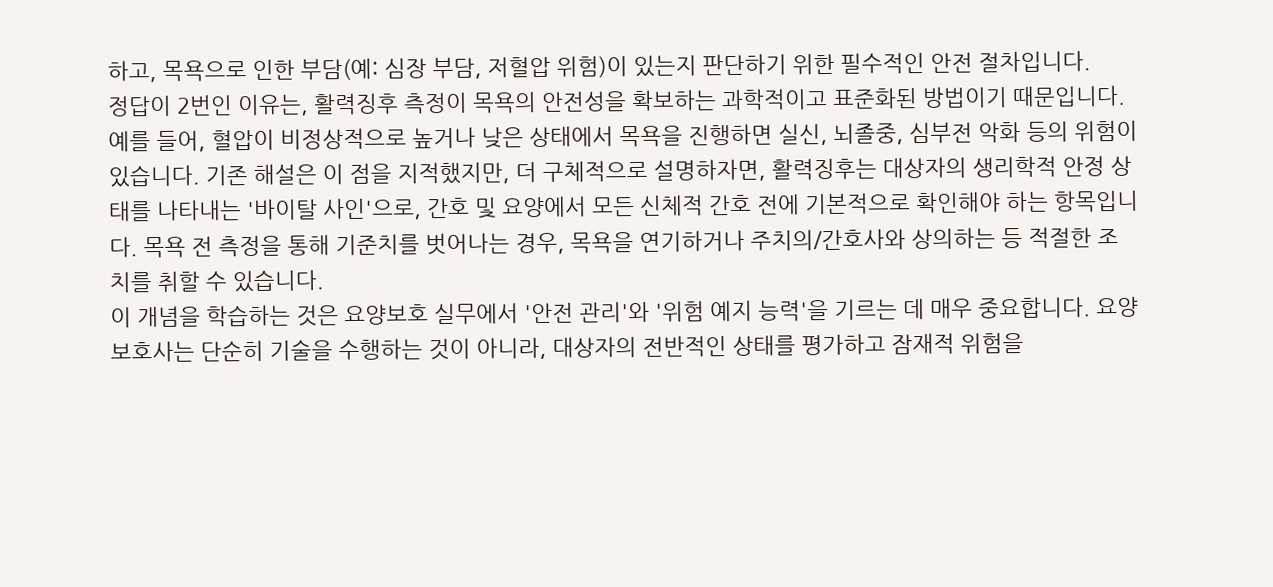하고, 목욕으로 인한 부담(예: 심장 부담, 저혈압 위험)이 있는지 판단하기 위한 필수적인 안전 절차입니다.
정답이 2번인 이유는, 활력징후 측정이 목욕의 안전성을 확보하는 과학적이고 표준화된 방법이기 때문입니다. 예를 들어, 혈압이 비정상적으로 높거나 낮은 상태에서 목욕을 진행하면 실신, 뇌졸중, 심부전 악화 등의 위험이 있습니다. 기존 해설은 이 점을 지적했지만, 더 구체적으로 설명하자면, 활력징후는 대상자의 생리학적 안정 상태를 나타내는 '바이탈 사인'으로, 간호 및 요양에서 모든 신체적 간호 전에 기본적으로 확인해야 하는 항목입니다. 목욕 전 측정을 통해 기준치를 벗어나는 경우, 목욕을 연기하거나 주치의/간호사와 상의하는 등 적절한 조치를 취할 수 있습니다.
이 개념을 학습하는 것은 요양보호 실무에서 '안전 관리'와 '위험 예지 능력'을 기르는 데 매우 중요합니다. 요양보호사는 단순히 기술을 수행하는 것이 아니라, 대상자의 전반적인 상태를 평가하고 잠재적 위험을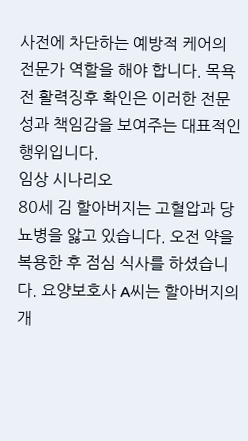사전에 차단하는 예방적 케어의 전문가 역할을 해야 합니다. 목욕 전 활력징후 확인은 이러한 전문성과 책임감을 보여주는 대표적인 행위입니다.
임상 시나리오
80세 김 할아버지는 고혈압과 당뇨병을 앓고 있습니다. 오전 약을 복용한 후 점심 식사를 하셨습니다. 요양보호사 A씨는 할아버지의 개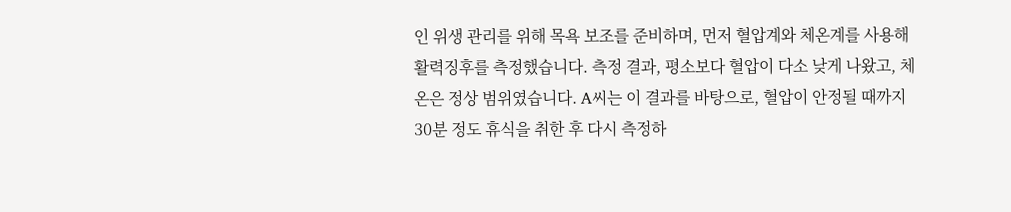인 위생 관리를 위해 목욕 보조를 준비하며, 먼저 혈압계와 체온계를 사용해 활력징후를 측정했습니다. 측정 결과, 평소보다 혈압이 다소 낮게 나왔고, 체온은 정상 범위였습니다. A씨는 이 결과를 바탕으로, 혈압이 안정될 때까지 30분 정도 휴식을 취한 후 다시 측정하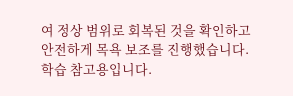여 정상 범위로 회복된 것을 확인하고 안전하게 목욕 보조를 진행했습니다.
학습 참고용입니다.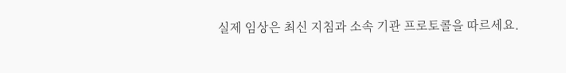실제 임상은 최신 지침과 소속 기관 프로토콜을 따르세요.